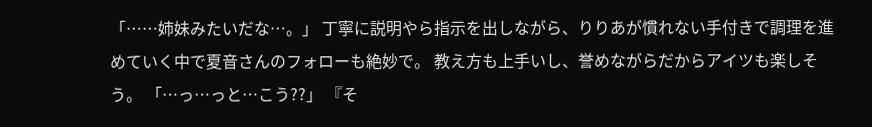「……姉妹みたいだな…。」 丁寧に説明やら指示を出しながら、りりあが慣れない手付きで調理を進めていく中で夏音さんのフォローも絶妙で。 教え方も上手いし、誉めながらだからアイツも楽しそう。 「…っ…っと…こう??」 『そ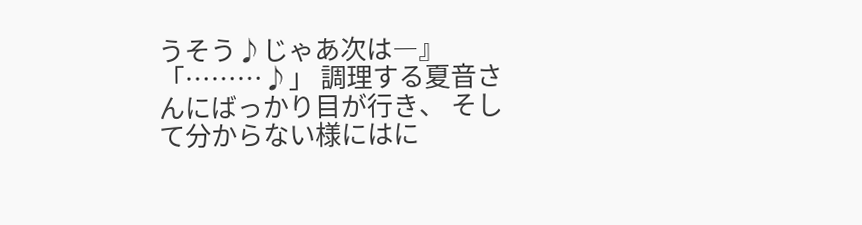うそう♪じゃあ次は―』 「………♪」 調理する夏音さんにばっかり目が行き、 そして分からない様にはに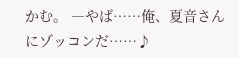かむ。 ―やば……俺、夏音さんにゾッコンだ……♪